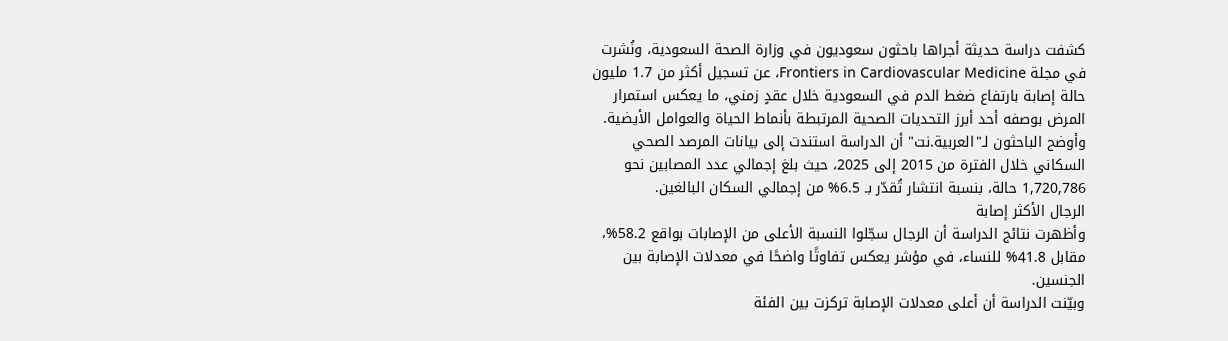كشفت دراسة حديثة أجراها باحثون سعوديون في وزارة الصحة السعودية، ونُشرت في مجلة Frontiers in Cardiovascular Medicine، عن تسجيل أكثر من 1.7 مليون حالة إصابة بارتفاع ضغط الدم في السعودية خلال عقدٍ زمني، ما يعكس استمرار المرض بوصفه أحد أبرز التحديات الصحية المرتبطة بأنماط الحياة والعوامل الأيضية.
وأوضح الباحثون لـ"العربية.نت" أن الدراسة استندت إلى بيانات المرصد الصحي السكاني خلال الفترة من 2015 إلى 2025، حيث بلغ إجمالي عدد المصابين نحو 1,720,786 حالة، بنسبة انتشار تُقدّر بـ 6.5% من إجمالي السكان البالغين.
الرجال الأكثر إصابة
وأظهرت نتائج الدراسة أن الرجال سجّلوا النسبة الأعلى من الإصابات بواقع 58.2%، مقابل 41.8% للنساء، في مؤشر يعكس تفاوتًا واضحًا في معدلات الإصابة بين الجنسين.
وبيّنت الدراسة أن أعلى معدلات الإصابة تركزت بين الفئة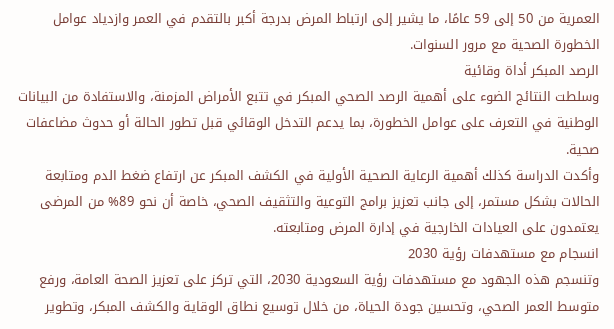العمرية من 50 إلى 59 عامًا، ما يشير إلى ارتباط المرض بدرجة أكبر بالتقدم في العمر وازدياد عوامل الخطورة الصحية مع مرور السنوات.
الرصد المبكر أداة وقائية
وسلطت النتائج الضوء على أهمية الرصد الصحي المبكر في تتبع الأمراض المزمنة، والاستفادة من البيانات الوطنية في التعرف على عوامل الخطورة، بما يدعم التدخل الوقائي قبل تطور الحالة أو حدوث مضاعفات صحية.
وأكدت الدراسة كذلك أهمية الرعاية الصحية الأولية في الكشف المبكر عن ارتفاع ضغط الدم ومتابعة الحالات بشكل مستمر، إلى جانب تعزيز برامج التوعية والتثقيف الصحي، خاصة أن نحو 89% من المرضى يعتمدون على العيادات الخارجية في إدارة المرض ومتابعته.
انسجام مع مستهدفات رؤية 2030
وتنسجم هذه الجهود مع مستهدفات رؤية السعودية 2030، التي تركز على تعزيز الصحة العامة، ورفع متوسط العمر الصحي، وتحسين جودة الحياة، من خلال توسيع نطاق الوقاية والكشف المبكر، وتطوير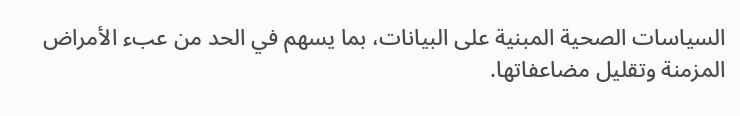السياسات الصحية المبنية على البيانات، بما يسهم في الحد من عبء الأمراض المزمنة وتقليل مضاعفاتها.